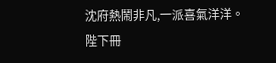沈府熱鬧非凡,一派喜氣洋洋。
陛下冊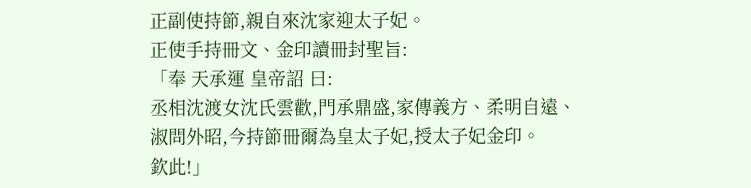正副使持節,親自來沈家迎太子妃。
正使手持冊文、金印讀冊封聖旨:
「奉 天承運 皇帝詔 曰:
丞相沈渡女沈氏雲歡,門承鼎盛,家傳義方、柔明自遠、淑問外昭,今持節冊爾為皇太子妃,授太子妃金印。
欽此!」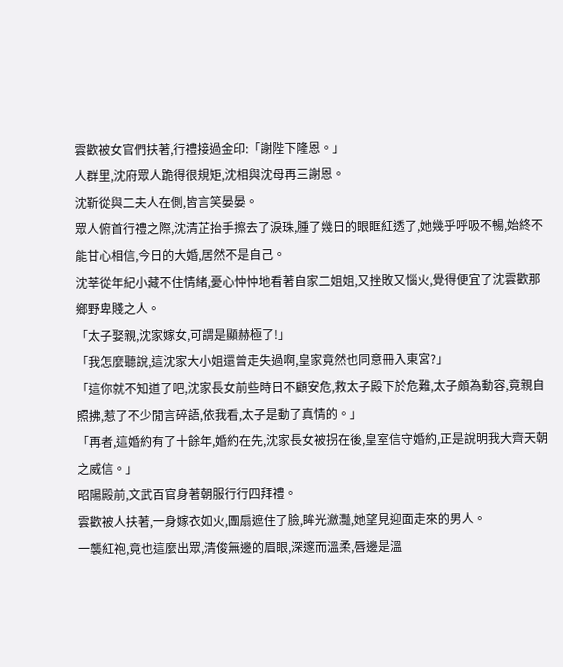雲歡被女官們扶著,行禮接過金印:「謝陛下隆恩。」
人群里,沈府眾人跪得很規矩,沈相與沈母再三謝恩。
沈靳從與二夫人在側,皆言笑晏晏。
眾人俯首行禮之際,沈清芷抬手擦去了淚珠,腫了幾日的眼眶紅透了,她幾乎呼吸不暢,始終不能甘心相信,今日的大婚,居然不是自己。
沈莘從年紀小藏不住情緒,憂心忡忡地看著自家二姐姐,又挫敗又惱火,覺得便宜了沈雲歡那鄉野卑賤之人。
「太子娶親,沈家嫁女,可謂是顯赫極了!」
「我怎麼聽說,這沈家大小姐還曾走失過啊,皇家竟然也同意冊入東宮?」
「這你就不知道了吧,沈家長女前些時日不顧安危,救太子殿下於危難,太子頗為動容,竟親自照拂,惹了不少閒言碎語,依我看,太子是動了真情的。」
「再者,這婚約有了十餘年,婚約在先,沈家長女被拐在後,皇室信守婚約,正是說明我大齊天朝之威信。」
昭陽殿前,文武百官身著朝服行行四拜禮。
雲歡被人扶著,一身嫁衣如火,團扇遮住了臉,眸光瀲灩,她望見迎面走來的男人。
一襲紅袍,竟也這麼出眾,清俊無邊的眉眼,深邃而溫柔,唇邊是溫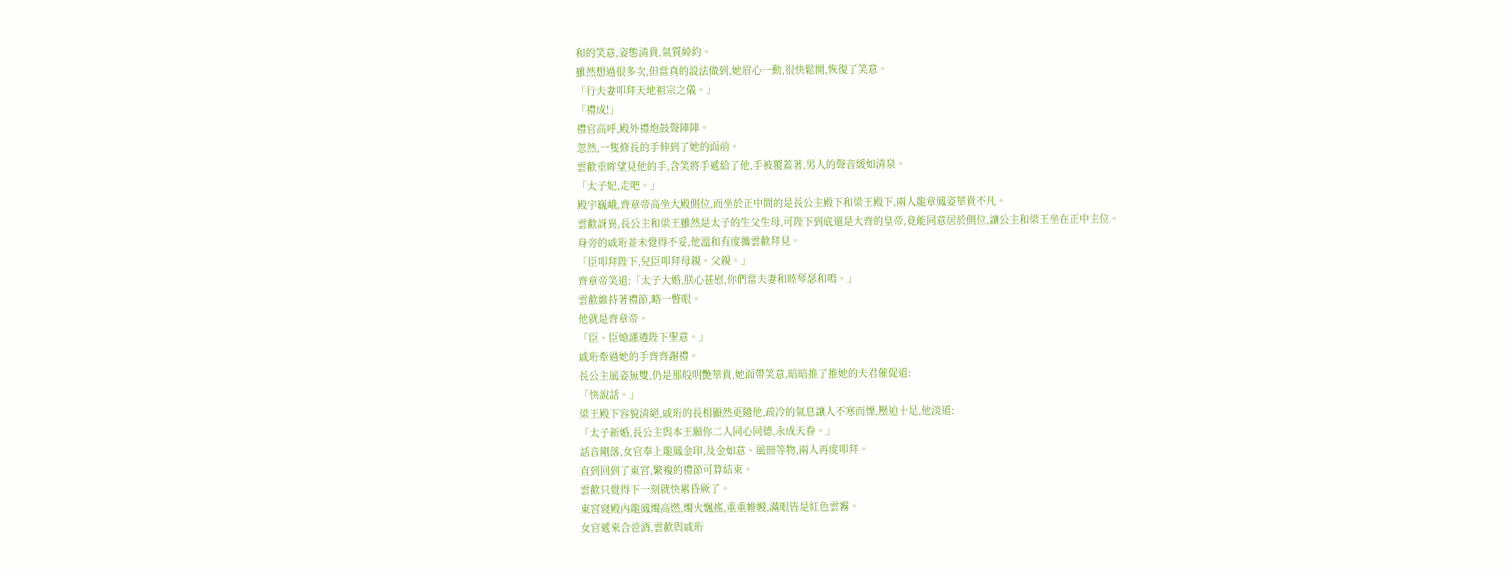和的笑意,姿態清貴,氣質綽約。
雖然想過很多次,但當真的設法做到,她眉心一動,很快鬆開,恢復了笑意。
「行夫妻叩拜天地祖宗之儀。」
「禮成!」
禮官高呼,殿外禮炮鼓聲陣陣。
忽然,一隻修長的手伸到了她的面前。
雲歡垂眸望見他的手,含笑將手遞給了他,手被覆蓋著,男人的聲音緩如清泉。
「太子妃,走吧。」
殿宇巍峨,齊章帝高坐大殿側位,而坐於正中間的是長公主殿下和梁王殿下,兩人龍章鳳姿華貴不凡。
雲歡訝異,長公主和梁王雖然是太子的生父生母,可陛下到底還是大齊的皇帝,竟能同意居於側位,讓公主和梁王坐在正中主位。
身旁的戚珩並未覺得不妥,他溫和有度攜雲歡拜見。
「臣叩拜陛下,兒臣叩拜母親、父親。」
齊章帝笑道:「太子大婚,朕心甚慰,你們當夫妻和睦琴瑟和鳴。」
雲歡維持著禮節,略一瞥眼。
他就是齊章帝。
「臣、臣媳謹遵陛下聖意。」
戚珩牽過她的手齊齊謝禮。
長公主風姿無雙,仍是那般明艷華貴,她面帶笑意,暗暗推了推她的夫君催促道:
「快說話。」
梁王殿下容貌清絕,戚珩的長相顯然更隨他,疏冷的氣息讓人不寒而慄,壓迫十足,他淡道:
「太子新婚,長公主與本王願你二人同心同德,永成天眷。」
話音剛落,女官奉上龍鳳金印,及金如意、風冊等物,兩人再度叩拜。
直到回到了東宮,繁複的禮節可算結束。
雲歡只覺得下一刻就快累昏厥了。
東宮寢殿內龍鳳燭高燃,燭火飄搖,重重帷幔,滿眼皆是紅色雲霧。
女官遞來合卺酒,雲歡與戚珩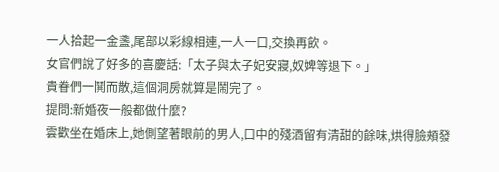一人拾起一金盞,尾部以彩線相連,一人一口,交換再飲。
女官們說了好多的喜慶話:「太子與太子妃安寢,奴婢等退下。」
貴眷們一鬨而散,這個洞房就算是鬧完了。
提問:新婚夜一般都做什麼?
雲歡坐在婚床上,她側望著眼前的男人,口中的殘酒留有清甜的餘味,烘得臉頰發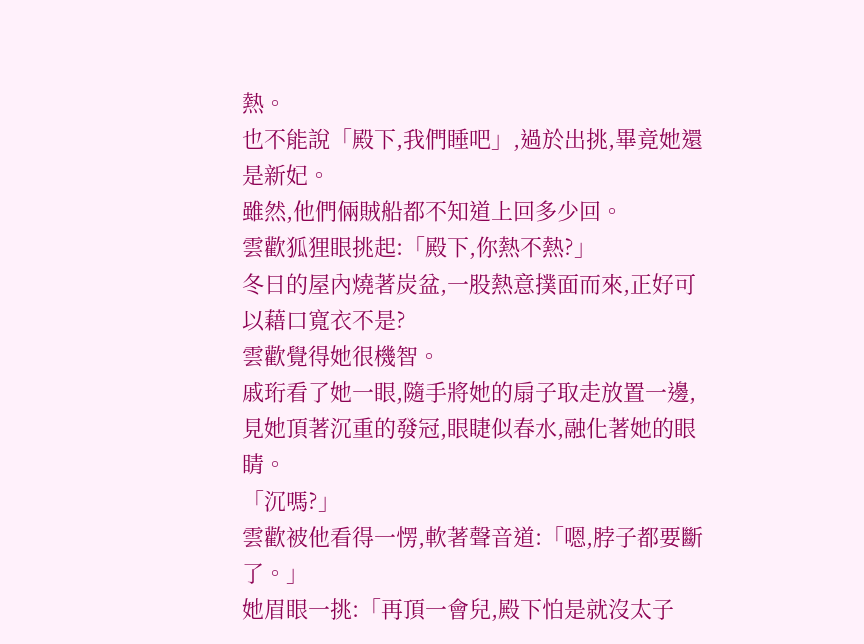熱。
也不能說「殿下,我們睡吧」,過於出挑,畢竟她還是新妃。
雖然,他們倆賊船都不知道上回多少回。
雲歡狐狸眼挑起:「殿下,你熱不熱?」
冬日的屋內燒著炭盆,一股熱意撲面而來,正好可以藉口寬衣不是?
雲歡覺得她很機智。
戚珩看了她一眼,隨手將她的扇子取走放置一邊,見她頂著沉重的發冠,眼睫似春水,融化著她的眼睛。
「沉嗎?」
雲歡被他看得一愣,軟著聲音道:「嗯,脖子都要斷了。」
她眉眼一挑:「再頂一會兒,殿下怕是就沒太子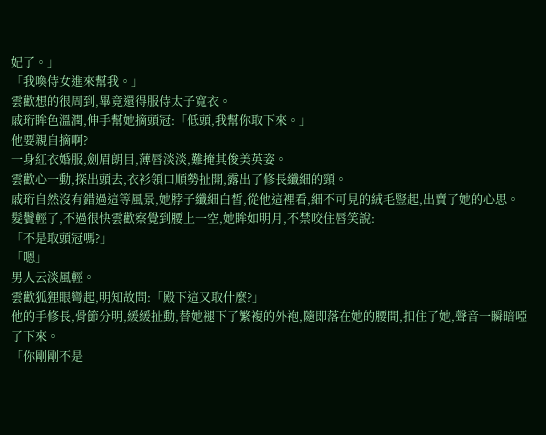妃了。」
「我喚侍女進來幫我。」
雲歡想的很周到,畢竟還得服侍太子寬衣。
戚珩眸色溫潤,伸手幫她摘頭冠:「低頭,我幫你取下來。」
他要親自摘啊?
一身紅衣婚服,劍眉朗目,薄唇淡淡,難掩其俊美英姿。
雲歡心一動,探出頭去,衣衫領口順勢扯開,露出了修長纖細的頸。
戚珩自然沒有錯過這等風景,她脖子纖細白皙,從他這裡看,細不可見的絨毛豎起,出賣了她的心思。
髮鬢輕了,不過很快雲歡察覺到腰上一空,她眸如明月,不禁咬住唇笑說:
「不是取頭冠嗎?」
「嗯」
男人云淡風輕。
雲歡狐狸眼彎起,明知故問:「殿下這又取什麼?」
他的手修長,骨節分明,緩緩扯動,替她褪下了繁複的外袍,隨即落在她的腰間,扣住了她,聲音一瞬暗啞了下來。
「你剛剛不是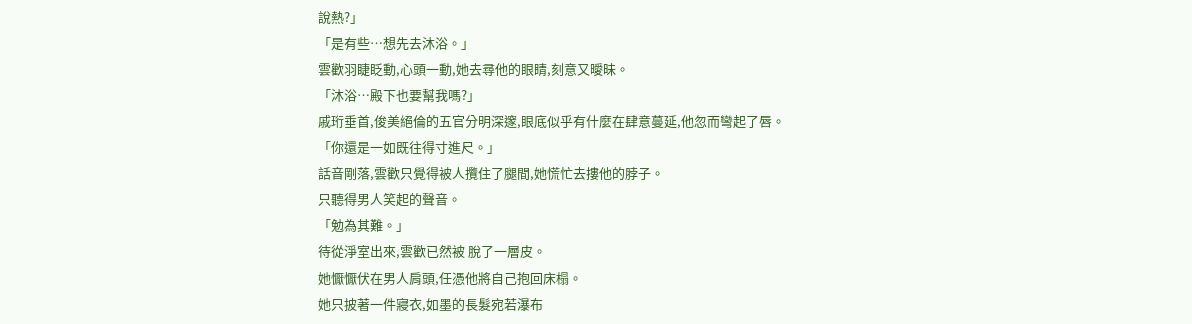說熱?」
「是有些…想先去沐浴。」
雲歡羽睫眨動,心頭一動,她去尋他的眼睛,刻意又曖昧。
「沐浴…殿下也要幫我嗎?」
戚珩垂首,俊美絕倫的五官分明深邃,眼底似乎有什麼在肆意蔓延,他忽而彎起了唇。
「你還是一如既往得寸進尺。」
話音剛落,雲歡只覺得被人攬住了腿間,她慌忙去摟他的脖子。
只聽得男人笑起的聲音。
「勉為其難。」
待從淨室出來,雲歡已然被 脫了一層皮。
她懨懨伏在男人肩頭,任憑他將自己抱回床榻。
她只披著一件寢衣,如墨的長髮宛若瀑布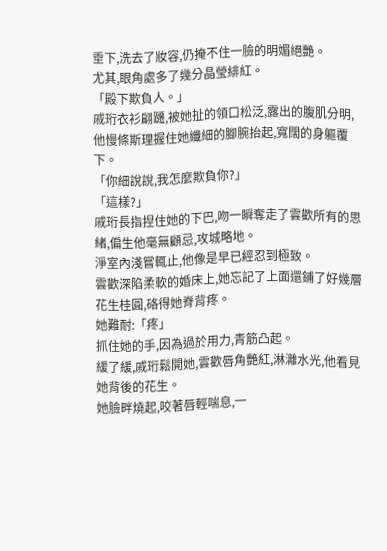垂下,洗去了妝容,仍掩不住一臉的明媚絕艷。
尤其,眼角處多了幾分晶瑩緋紅。
「殿下欺負人。」
戚珩衣衫翩躚,被她扯的領口松泛,露出的腹肌分明,他慢條斯理握住她纖細的腳腕抬起,寬闊的身軀覆下。
「你細說說,我怎麼欺負你?」
「這樣?」
戚珩長指捏住她的下巴,吻一瞬奪走了雲歡所有的思緒,偏生他毫無顧忌,攻城略地。
淨室內淺嘗輒止,他像是早已經忍到極致。
雲歡深陷柔軟的婚床上,她忘記了上面還鋪了好幾層花生桂圓,硌得她脊背疼。
她難耐:「疼」
抓住她的手,因為過於用力,青筋凸起。
緩了緩,戚珩鬆開她,雲歡唇角艷紅,淋灕水光,他看見她背後的花生。
她臉畔燒起,咬著唇輕喘息,一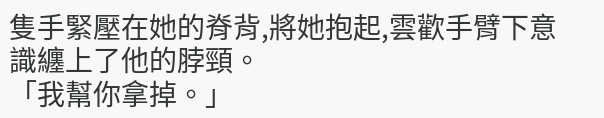隻手緊壓在她的脊背,將她抱起,雲歡手臂下意識纏上了他的脖頸。
「我幫你拿掉。」